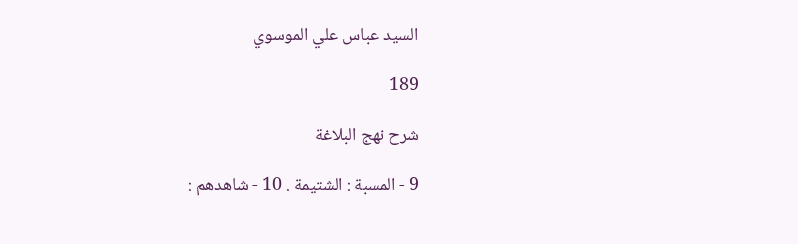السيد عباس علي الموسوي

189

شرح نهج البلاغة

9 - المسبة : الشتيمة . 10 - شاهدهم :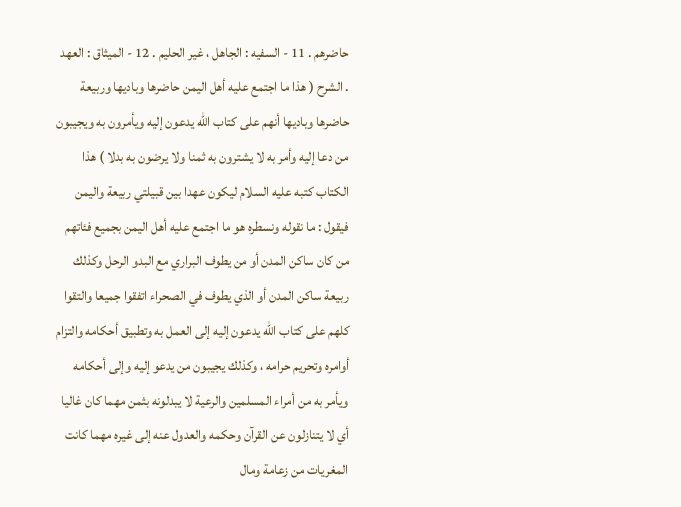حاضرهم . 11 - السفيه : الجاهل ، غير الحليم . 12 - الميثاق : العهد . الشرح ( هذا ما اجتمع عليه أهل اليمن حاضرها وباديها وربيعة حاضرها وباديها أنهم على كتاب اللّه يدعون إليه ويأمرون به ويجيبون من دعا إليه وأمر به لا يشترون به ثمنا ولا يرضون به بدلا ) هذا الكتاب كتبه عليه السلام ليكون عهدا بين قبيلتي ربيعة واليمن فيقول : ما نقوله ونسطره هو ما اجتمع عليه أهل اليمن بجميع فئاتهم من كان ساكن المدن أو من يطوف البراري مع البدو الرحل وكذلك ربيعة ساكن المدن أو الذي يطوف في الصحراء اتفقوا جميعا والتقوا كلهم على كتاب اللّه يدعون إليه إلى العمل به وتطبيق أحكامه والتزام أوامره وتحريم حرامه ، وكذلك يجيبون من يدعو إليه وإلى أحكامه ويأمر به من أمراء المسلمين والرعية لا يبدلونه بثمن مهما كان غاليا أي لا يتنازلون عن القرآن وحكمه والعدول عنه إلى غيره مهما كانت المغريات من زعامة ومال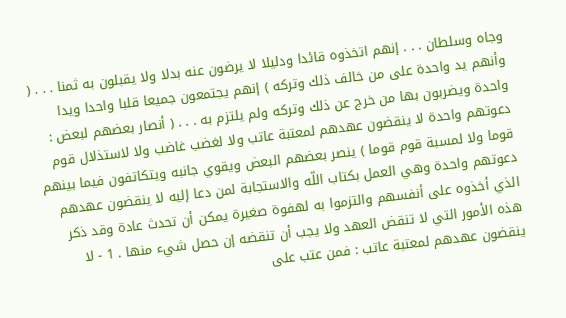وجاه وسلطان . . . إنهم اتخذوه قائدا ودليلا لا يرضون عنه بدلا ولا يقبلون به ثمنا . . . ( وأنهم يد واحدة على من خالف ذلك وتركه ) إنهم يجتمعون جميعا قلبا واحدا ويدا واحدة ويضربون بها من خرج عن ذلك وتركه ولم يلتزم به . . . ( أنصار بعضهم لبعض : دعوتهم واحدة لا ينقضون عهدهم لمعتبة عاتب ولا لغضب غاضب ولا لاستذلال قوم قوما ولا لمسبة قوم قوما ) ينصر بعضهم البعض ويقوي جانبه ويتكاتفون فيما بينهم دعوتهم واحدة وهي العمل بكتاب اللّه والاستجابة لمن دعا إليه لا ينقضون عهدهم الذي أخذوه على أنفسهم والتزموا به لهفوة صغيرة يمكن أن تحدث عادة وقد ذكر هذه الأمور التي لا تنقض العهد ولا يجب أن تنقضه إن حصل شيء منها . 1 - لا ينقضون عهدهم لمعتبة عاتب : فمن عتب على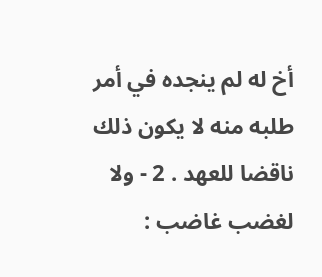أخ له لم ينجده في أمر طلبه منه لا يكون ذلك ناقضا للعهد . 2 - ولا لغضب غاضب :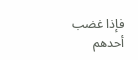فإذا غضب أحدهم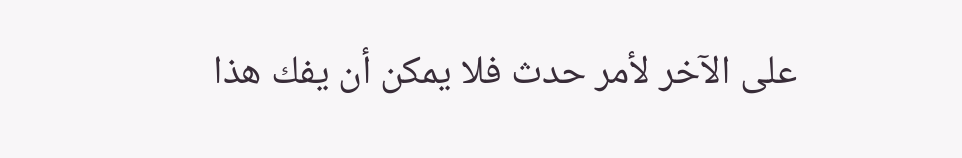على الآخر لأمر حدث فلا يمكن أن يفك هذا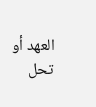العهد أو تحل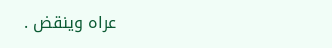عراه وينقض .